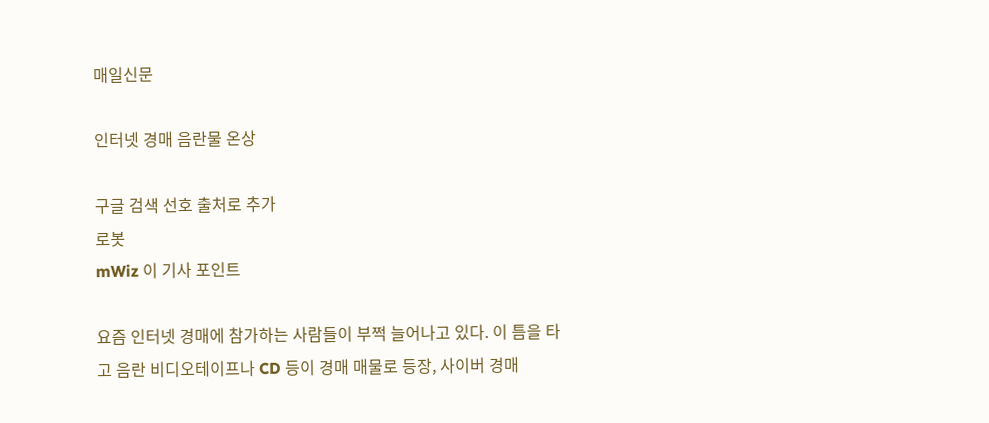매일신문

인터넷 경매 음란물 온상

구글 검색 선호 출처로 추가
로봇
mWiz 이 기사 포인트

요즘 인터넷 경매에 참가하는 사람들이 부쩍 늘어나고 있다. 이 틈을 타고 음란 비디오테이프나 CD 등이 경매 매물로 등장, 사이버 경매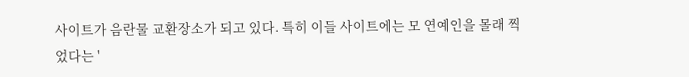사이트가 음란물 교환장소가 되고 있다. 특히 이들 사이트에는 모 연예인을 몰래 찍었다는 '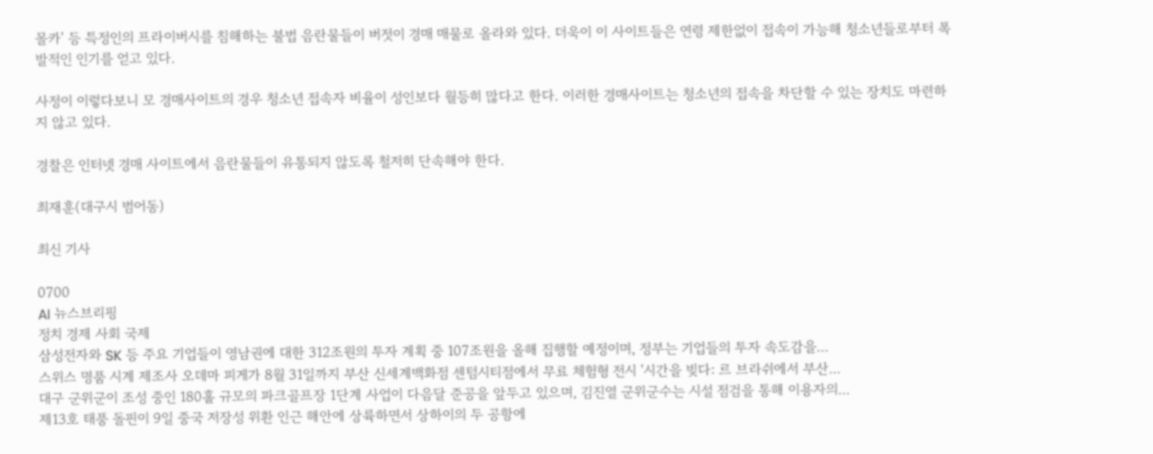몰카' 등 특정인의 프라이버시를 침해하는 불법 음란물들이 버젓이 경매 매물로 올라와 있다. 더욱이 이 사이트들은 연령 제한없이 접속이 가능해 청소년들로부터 폭발적인 인기를 얻고 있다.

사정이 이렇다보니 모 경매사이트의 경우 청소년 접속자 비율이 성인보다 월등히 많다고 한다. 이러한 경매사이트는 청소년의 접속을 차단할 수 있는 장치도 마련하지 않고 있다.

경찰은 인터넷 경매 사이트에서 음란물들이 유통되지 않도록 철저히 단속해야 한다.

최재훈(대구시 범어동)

최신 기사

0700
AI 뉴스브리핑
정치 경제 사회 국제
삼성전자와 SK 등 주요 기업들이 영남권에 대한 312조원의 투자 계획 중 107조원을 올해 집행할 예정이며, 정부는 기업들의 투자 속도감을...
스위스 명품 시계 제조사 오데마 피게가 8월 31일까지 부산 신세계백화점 센텀시티점에서 무료 체험형 전시 '시간을 빚다: 르 브라쉬에서 부산...
대구 군위군이 조성 중인 180홀 규모의 파크골프장 1단계 사업이 다음달 준공을 앞두고 있으며, 김진열 군위군수는 시설 점검을 통해 이용자의...
제13호 태풍 돌핀이 9일 중국 저장성 위환 인근 해안에 상륙하면서 상하이의 두 공항에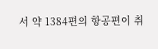서 약 1384편의 항공편이 취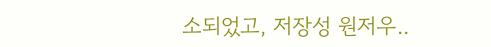소되었고, 저장성 원저우..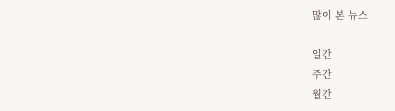많이 본 뉴스

일간
주간
월간